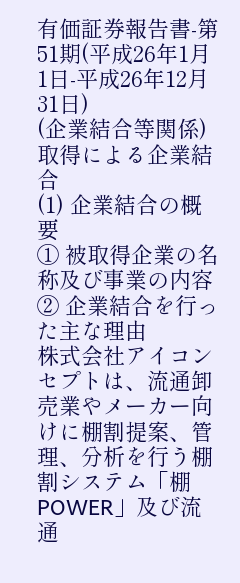有価証券報告書-第51期(平成26年1月1日-平成26年12月31日)
(企業結合等関係)
取得による企業結合
(1) 企業結合の概要
① 被取得企業の名称及び事業の内容
② 企業結合を行った主な理由
株式会社アイコンセプトは、流通卸売業やメーカー向けに棚割提案、管理、分析を行う棚割システム「棚POWER」及び流通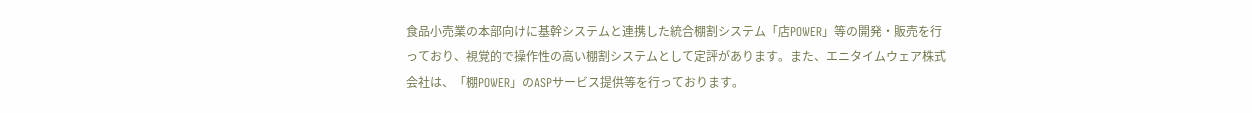食品小売業の本部向けに基幹システムと連携した統合棚割システム「店POWER」等の開発・販売を行っており、視覚的で操作性の高い棚割システムとして定評があります。また、エニタイムウェア株式会社は、「棚POWER」のASPサービス提供等を行っております。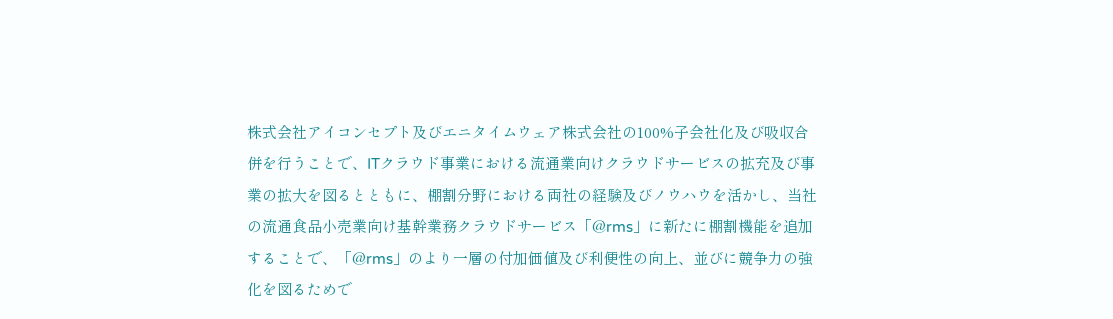株式会社アイコンセプト及びエニタイムウェア株式会社の100%子会社化及び吸収合併を行うことで、ITクラウド事業における流通業向けクラウドサービスの拡充及び事業の拡大を図るとともに、棚割分野における両社の経験及びノウハウを活かし、当社の流通食品小売業向け基幹業務クラウドサービス「@rms」に新たに棚割機能を追加することで、「@rms」のより一層の付加価値及び利便性の向上、並びに競争力の強化を図るためで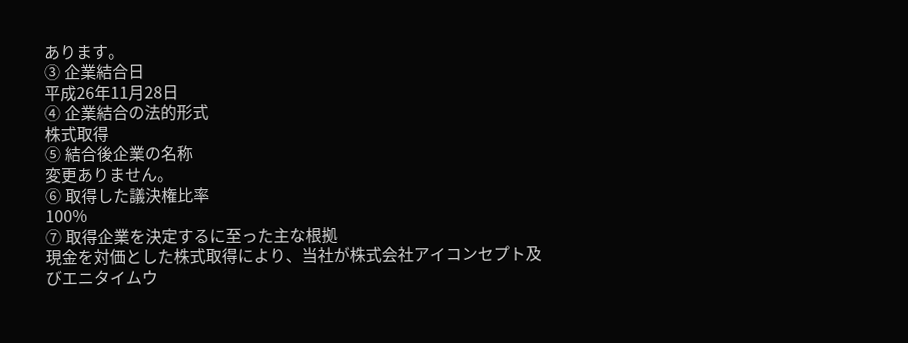あります。
③ 企業結合日
平成26年11月28日
④ 企業結合の法的形式
株式取得
⑤ 結合後企業の名称
変更ありません。
⑥ 取得した議決権比率
100%
⑦ 取得企業を決定するに至った主な根拠
現金を対価とした株式取得により、当社が株式会社アイコンセプト及びエニタイムウ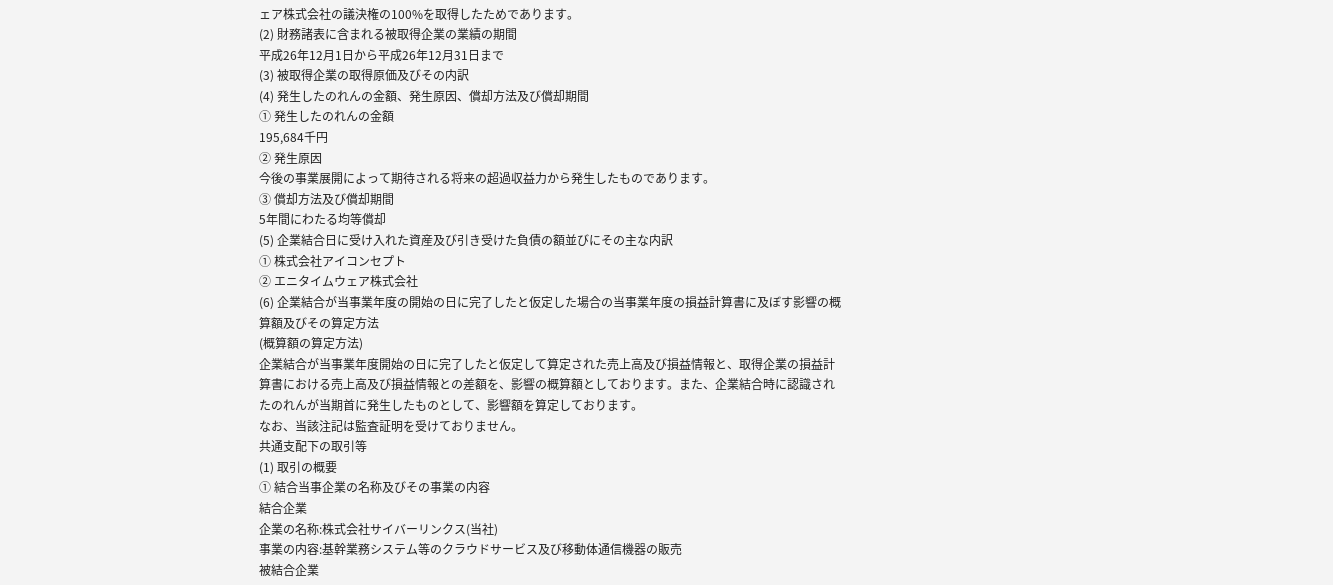ェア株式会社の議決権の100%を取得したためであります。
(2) 財務諸表に含まれる被取得企業の業績の期間
平成26年12月1日から平成26年12月31日まで
(3) 被取得企業の取得原価及びその内訳
(4) 発生したのれんの金額、発生原因、償却方法及び償却期間
① 発生したのれんの金額
195,684千円
② 発生原因
今後の事業展開によって期待される将来の超過収益力から発生したものであります。
③ 償却方法及び償却期間
5年間にわたる均等償却
(5) 企業結合日に受け入れた資産及び引き受けた負債の額並びにその主な内訳
① 株式会社アイコンセプト
② エニタイムウェア株式会社
(6) 企業結合が当事業年度の開始の日に完了したと仮定した場合の当事業年度の損益計算書に及ぼす影響の概算額及びその算定方法
(概算額の算定方法)
企業結合が当事業年度開始の日に完了したと仮定して算定された売上高及び損益情報と、取得企業の損益計算書における売上高及び損益情報との差額を、影響の概算額としております。また、企業結合時に認識されたのれんが当期首に発生したものとして、影響額を算定しております。
なお、当該注記は監査証明を受けておりません。
共通支配下の取引等
(1) 取引の概要
① 結合当事企業の名称及びその事業の内容
結合企業
企業の名称:株式会社サイバーリンクス(当社)
事業の内容:基幹業務システム等のクラウドサービス及び移動体通信機器の販売
被結合企業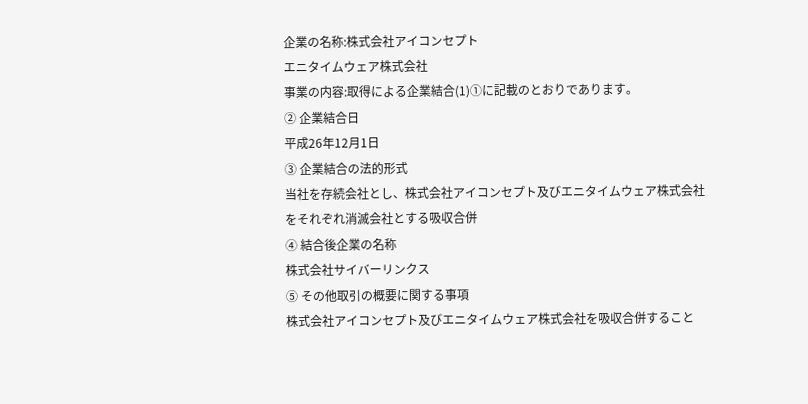企業の名称:株式会社アイコンセプト
エニタイムウェア株式会社
事業の内容:取得による企業結合(1)①に記載のとおりであります。
② 企業結合日
平成26年12月1日
③ 企業結合の法的形式
当社を存続会社とし、株式会社アイコンセプト及びエニタイムウェア株式会社をそれぞれ消滅会社とする吸収合併
④ 結合後企業の名称
株式会社サイバーリンクス
⑤ その他取引の概要に関する事項
株式会社アイコンセプト及びエニタイムウェア株式会社を吸収合併すること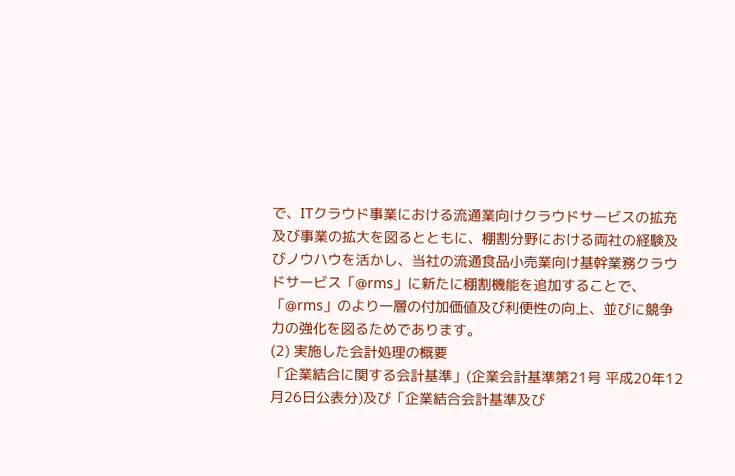で、ITクラウド事業における流通業向けクラウドサービスの拡充及び事業の拡大を図るとともに、棚割分野における両社の経験及びノウハウを活かし、当社の流通食品小売業向け基幹業務クラウドサービス「@rms」に新たに棚割機能を追加することで、「@rms」のより一層の付加価値及び利便性の向上、並びに競争力の強化を図るためであります。
(2) 実施した会計処理の概要
「企業結合に関する会計基準」(企業会計基準第21号 平成20年12月26日公表分)及び「企業結合会計基準及び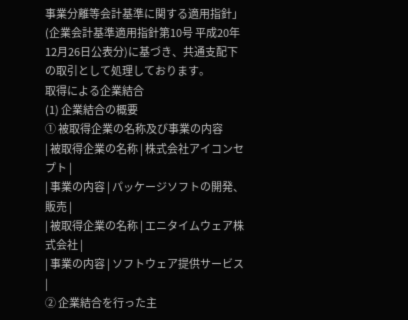事業分離等会計基準に関する適用指針」(企業会計基準適用指針第10号 平成20年12月26日公表分)に基づき、共通支配下の取引として処理しております。
取得による企業結合
(1) 企業結合の概要
① 被取得企業の名称及び事業の内容
| 被取得企業の名称 | 株式会社アイコンセプト |
| 事業の内容 | パッケージソフトの開発、販売 |
| 被取得企業の名称 | エニタイムウェア株式会社 |
| 事業の内容 | ソフトウェア提供サービス |
② 企業結合を行った主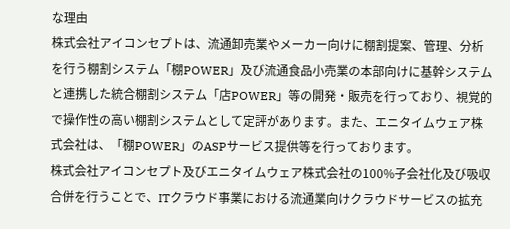な理由
株式会社アイコンセプトは、流通卸売業やメーカー向けに棚割提案、管理、分析を行う棚割システム「棚POWER」及び流通食品小売業の本部向けに基幹システムと連携した統合棚割システム「店POWER」等の開発・販売を行っており、視覚的で操作性の高い棚割システムとして定評があります。また、エニタイムウェア株式会社は、「棚POWER」のASPサービス提供等を行っております。
株式会社アイコンセプト及びエニタイムウェア株式会社の100%子会社化及び吸収合併を行うことで、ITクラウド事業における流通業向けクラウドサービスの拡充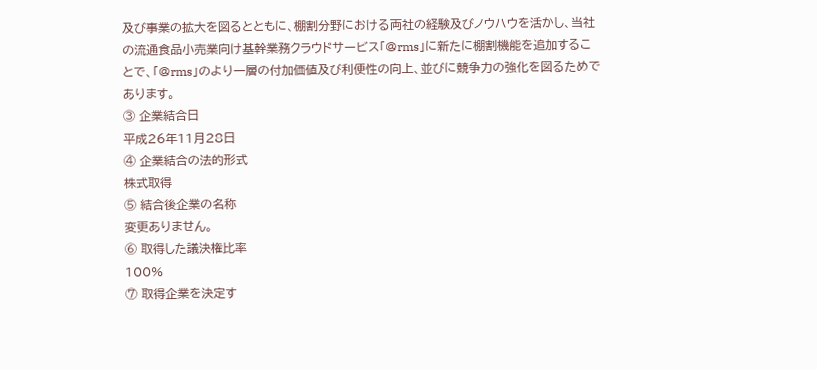及び事業の拡大を図るとともに、棚割分野における両社の経験及びノウハウを活かし、当社の流通食品小売業向け基幹業務クラウドサービス「@rms」に新たに棚割機能を追加することで、「@rms」のより一層の付加価値及び利便性の向上、並びに競争力の強化を図るためであります。
③ 企業結合日
平成26年11月28日
④ 企業結合の法的形式
株式取得
⑤ 結合後企業の名称
変更ありません。
⑥ 取得した議決権比率
100%
⑦ 取得企業を決定す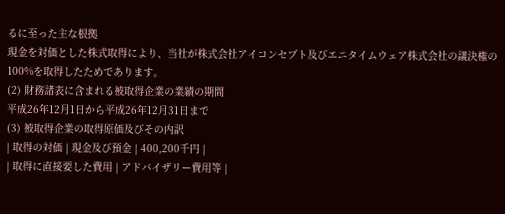るに至った主な根拠
現金を対価とした株式取得により、当社が株式会社アイコンセプト及びエニタイムウェア株式会社の議決権の100%を取得したためであります。
(2) 財務諸表に含まれる被取得企業の業績の期間
平成26年12月1日から平成26年12月31日まで
(3) 被取得企業の取得原価及びその内訳
| 取得の対価 | 現金及び預金 | 400,200千円 |
| 取得に直接要した費用 | アドバイザリー費用等 |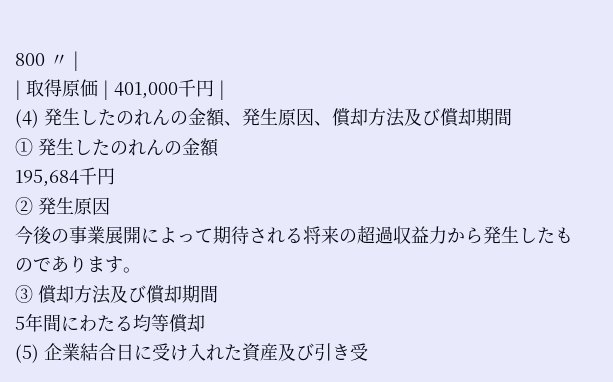800 〃 |
| 取得原価 | 401,000千円 |
(4) 発生したのれんの金額、発生原因、償却方法及び償却期間
① 発生したのれんの金額
195,684千円
② 発生原因
今後の事業展開によって期待される将来の超過収益力から発生したものであります。
③ 償却方法及び償却期間
5年間にわたる均等償却
(5) 企業結合日に受け入れた資産及び引き受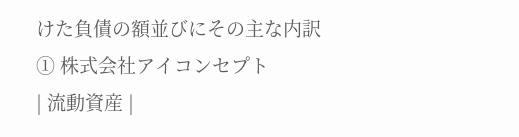けた負債の額並びにその主な内訳
① 株式会社アイコンセプト
| 流動資産 |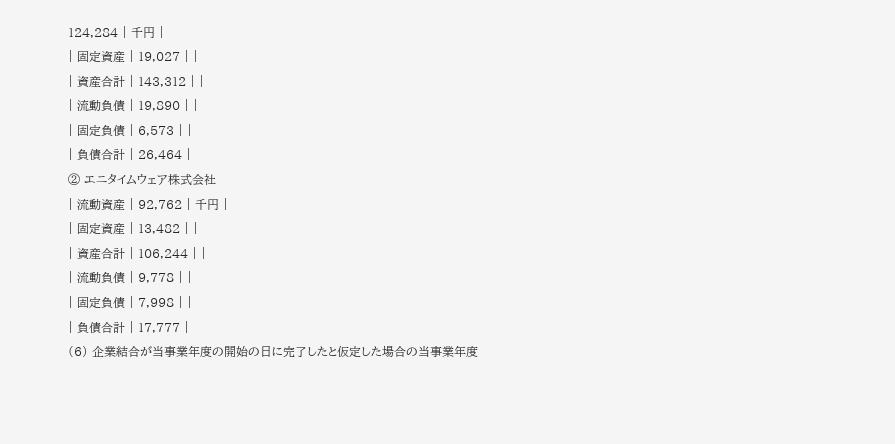124,284 | 千円 |
| 固定資産 | 19,027 | |
| 資産合計 | 143,312 | |
| 流動負債 | 19,890 | |
| 固定負債 | 6,573 | |
| 負債合計 | 26,464 |
② エニタイムウェア株式会社
| 流動資産 | 92,762 | 千円 |
| 固定資産 | 13,482 | |
| 資産合計 | 106,244 | |
| 流動負債 | 9,778 | |
| 固定負債 | 7,998 | |
| 負債合計 | 17,777 |
(6) 企業結合が当事業年度の開始の日に完了したと仮定した場合の当事業年度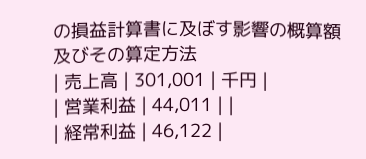の損益計算書に及ぼす影響の概算額及びその算定方法
| 売上高 | 301,001 | 千円 |
| 営業利益 | 44,011 | |
| 経常利益 | 46,122 |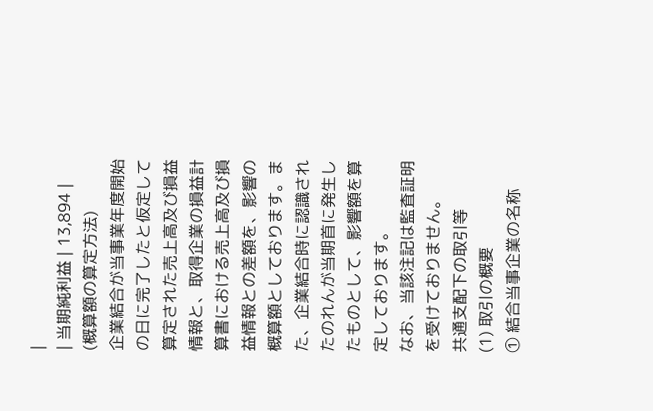|
| 当期純利益 | 13,894 |
(概算額の算定方法)
企業結合が当事業年度開始の日に完了したと仮定して算定された売上高及び損益情報と、取得企業の損益計算書における売上高及び損益情報との差額を、影響の概算額としております。また、企業結合時に認識されたのれんが当期首に発生したものとして、影響額を算定しております。
なお、当該注記は監査証明を受けておりません。
共通支配下の取引等
(1) 取引の概要
① 結合当事企業の名称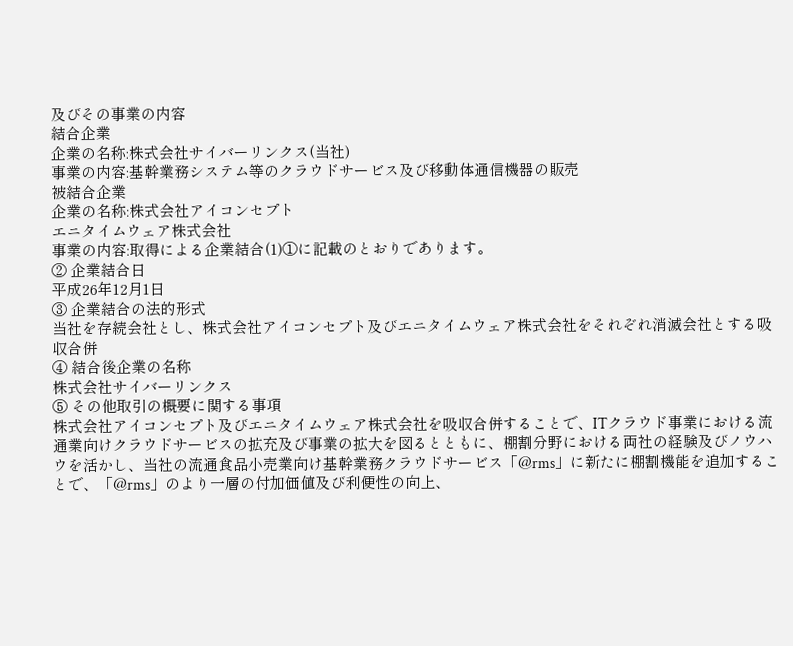及びその事業の内容
結合企業
企業の名称:株式会社サイバーリンクス(当社)
事業の内容:基幹業務システム等のクラウドサービス及び移動体通信機器の販売
被結合企業
企業の名称:株式会社アイコンセプト
エニタイムウェア株式会社
事業の内容:取得による企業結合(1)①に記載のとおりであります。
② 企業結合日
平成26年12月1日
③ 企業結合の法的形式
当社を存続会社とし、株式会社アイコンセプト及びエニタイムウェア株式会社をそれぞれ消滅会社とする吸収合併
④ 結合後企業の名称
株式会社サイバーリンクス
⑤ その他取引の概要に関する事項
株式会社アイコンセプト及びエニタイムウェア株式会社を吸収合併することで、ITクラウド事業における流通業向けクラウドサービスの拡充及び事業の拡大を図るとともに、棚割分野における両社の経験及びノウハウを活かし、当社の流通食品小売業向け基幹業務クラウドサービス「@rms」に新たに棚割機能を追加することで、「@rms」のより一層の付加価値及び利便性の向上、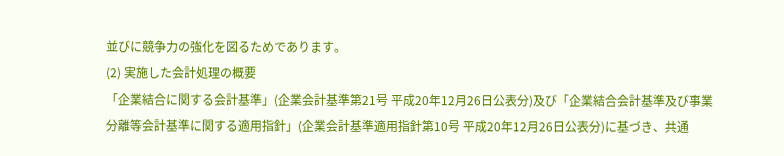並びに競争力の強化を図るためであります。
(2) 実施した会計処理の概要
「企業結合に関する会計基準」(企業会計基準第21号 平成20年12月26日公表分)及び「企業結合会計基準及び事業分離等会計基準に関する適用指針」(企業会計基準適用指針第10号 平成20年12月26日公表分)に基づき、共通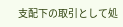支配下の取引として処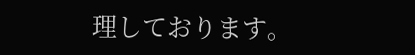理しております。